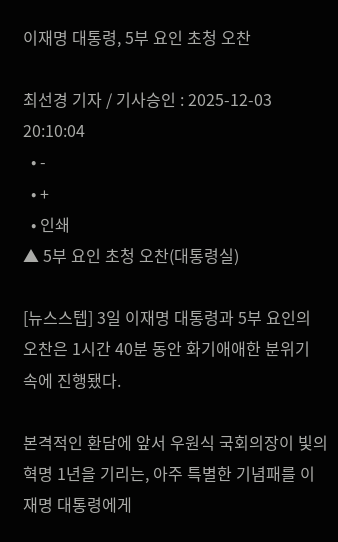이재명 대통령, 5부 요인 초청 오찬

최선경 기자 / 기사승인 : 2025-12-03 20:10:04
  • -
  • +
  • 인쇄
▲ 5부 요인 초청 오찬(대통령실)

[뉴스스텝] 3일 이재명 대통령과 5부 요인의 오찬은 1시간 40분 동안 화기애애한 분위기 속에 진행됐다.

본격적인 환담에 앞서 우원식 국회의장이 빛의 혁명 1년을 기리는, 아주 특별한 기념패를 이재명 대통령에게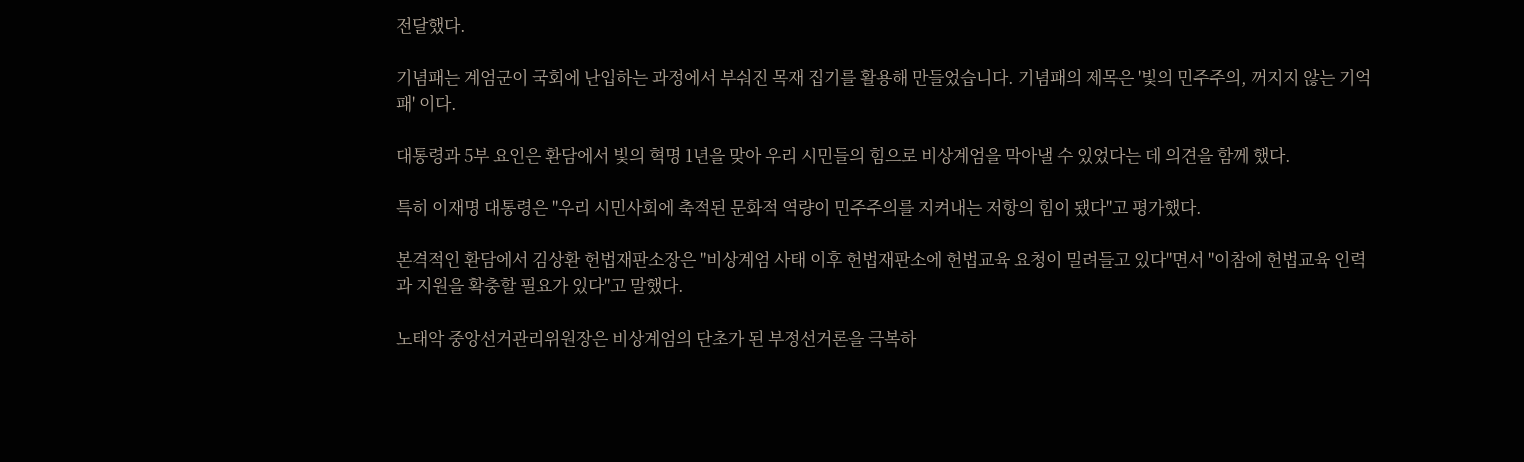전달했다.

기념패는 계엄군이 국회에 난입하는 과정에서 부숴진 목재 집기를 활용해 만들었습니다. 기념패의 제목은 '빛의 민주주의, 꺼지지 않는 기억패' 이다.

대통령과 5부 요인은 환담에서 빛의 혁명 1년을 맞아 우리 시민들의 힘으로 비상계엄을 막아낼 수 있었다는 데 의견을 함께 했다.

특히 이재명 대통령은 "우리 시민사회에 축적된 문화적 역량이 민주주의를 지켜내는 저항의 힘이 됐다"고 평가했다.

본격적인 환담에서 김상환 헌법재판소장은 "비상계엄 사태 이후 헌법재판소에 헌법교육 요청이 밀려들고 있다"면서 "이참에 헌법교육 인력과 지원을 확충할 필요가 있다"고 말했다.

노태악 중앙선거관리위원장은 비상계엄의 단초가 된 부정선거론을 극복하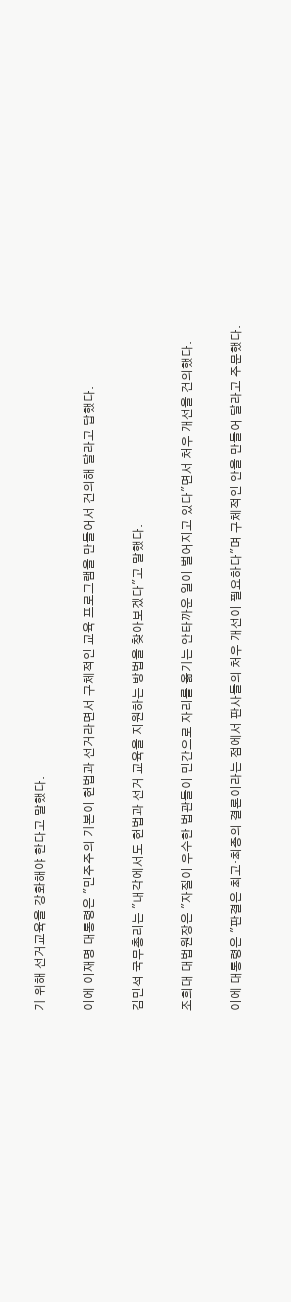기 위해 선거교육을 강화해야 한다고 말했다.

이에 이재명 대통령은 "민주주의 기본이 헌법과 선거라면서 구체적인 교육 프로그램을 만들어서 건의해 달라고 답했다.

김민석 국무총리는 "내각에서도 헌법과 선거 교육을 지원하는 방법을 찾아보겠다"고 말했다.

조희대 대법원장은 "자질이 우수한 법관들이 민간으로 자리를 옮기는 안타까운 일이 벌어지고 있다"면서 처우 개선을 건의했다.

이에 대통령은 "판결은 최고·최종의 결론이라는 점에서 판사들의 처우 개선이 필요하다"며 구체적인 안을 만들어 달라고 주문했다.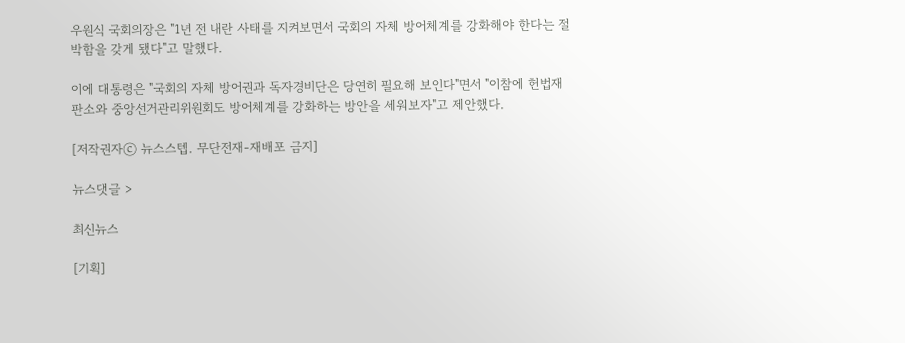우원식 국회의장은 "1년 전 내란 사태를 지켜보면서 국회의 자체 방어체계를 강화해야 한다는 절박함을 갖게 됐다"고 말했다.

이에 대통령은 "국회의 자체 방어권과 독자경비단은 당연히 필요해 보인다"면서 "이참에 헌법재판소와 중앙선거관리위원회도 방어체계를 강화하는 방안을 세워보자"고 제안했다.

[저작권자ⓒ 뉴스스텝. 무단전재-재배포 금지]

뉴스댓글 >

최신뉴스

[기획]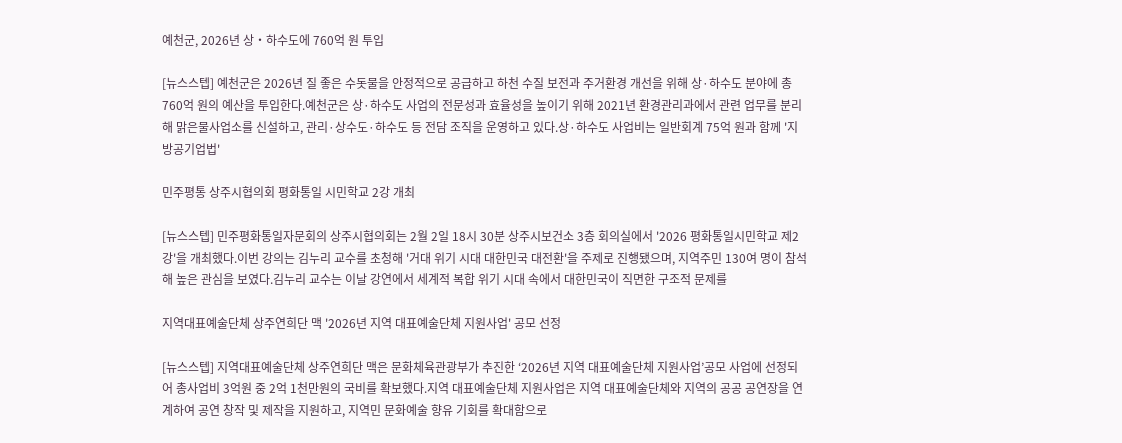예천군, 2026년 상・하수도에 760억 원 투입

[뉴스스텝] 예천군은 2026년 질 좋은 수돗물을 안정적으로 공급하고 하천 수질 보전과 주거환경 개선을 위해 상·하수도 분야에 총 760억 원의 예산을 투입한다.예천군은 상·하수도 사업의 전문성과 효율성을 높이기 위해 2021년 환경관리과에서 관련 업무를 분리해 맑은물사업소를 신설하고, 관리·상수도·하수도 등 전담 조직을 운영하고 있다.상·하수도 사업비는 일반회계 75억 원과 함께 '지방공기업법'

민주평통 상주시협의회 평화통일 시민학교 2강 개최

[뉴스스텝] 민주평화통일자문회의 상주시협의회는 2월 2일 18시 30분 상주시보건소 3층 회의실에서 '2026 평화통일시민학교 제2강'을 개최했다.이번 강의는 김누리 교수를 초청해 '거대 위기 시대 대한민국 대전환'을 주제로 진행됐으며, 지역주민 130여 명이 참석해 높은 관심을 보였다.김누리 교수는 이날 강연에서 세계적 복합 위기 시대 속에서 대한민국이 직면한 구조적 문제를

지역대표예술단체 상주연희단 맥 '2026년 지역 대표예술단체 지원사업' 공모 선정

[뉴스스텝] 지역대표예술단체 상주연희단 맥은 문화체육관광부가 추진한 ‘2026년 지역 대표예술단체 지원사업’공모 사업에 선정되어 총사업비 3억원 중 2억 1천만원의 국비를 확보했다.지역 대표예술단체 지원사업은 지역 대표예술단체와 지역의 공공 공연장을 연계하여 공연 창작 및 제작을 지원하고, 지역민 문화예술 향유 기회를 확대함으로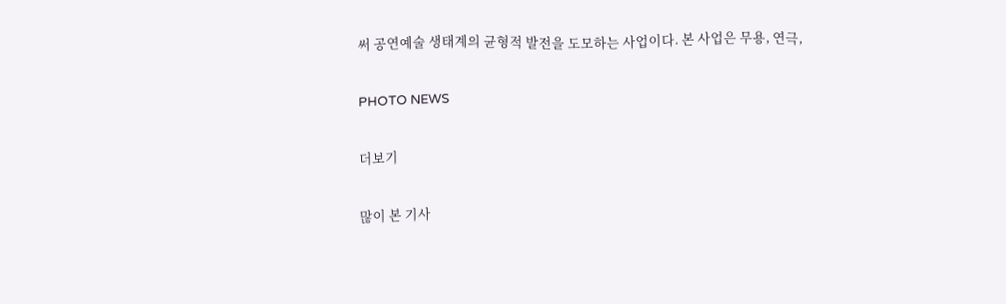써 공연예술 생태계의 균형적 발전을 도모하는 사업이다. 본 사업은 무용, 연극,

PHOTO NEWS

더보기

많이 본 기사